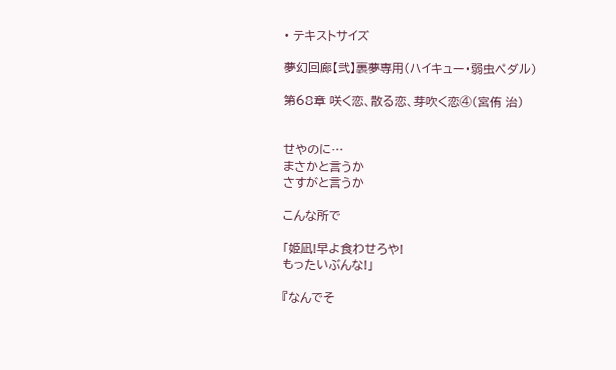• テキストサイズ

夢幻回廊【弐】裏夢専用(ハイキュー・弱虫ペダル)

第68章 咲く恋、散る恋、芽吹く恋④(宮侑 治)


せやのに…
まさかと言うか
さすがと言うか

こんな所で

「姫凪!早よ食わせろや!
もったいぶんな!」

『なんでそ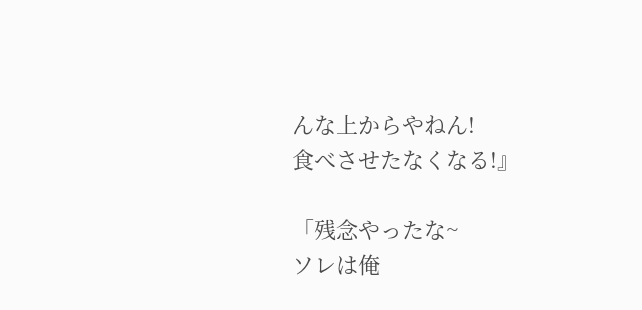んな上からやねん!
食べさせたなくなる!』

「残念やったな~
ソレは俺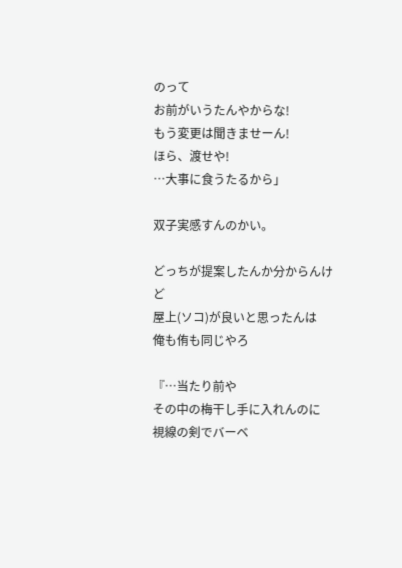のって
お前がいうたんやからな!
もう変更は聞きませーん!
ほら、渡せや!
…大事に食うたるから」

双子実感すんのかい。

どっちが提案したんか分からんけど
屋上(ソコ)が良いと思ったんは
俺も侑も同じやろ

『…当たり前や
その中の梅干し手に入れんのに
視線の剣でバーベ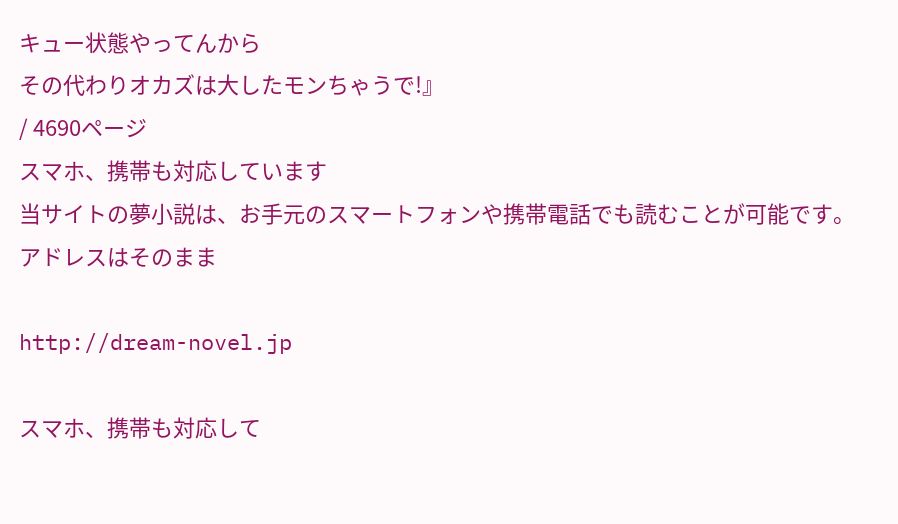キュー状態やってんから
その代わりオカズは大したモンちゃうで!』
/ 4690ページ
スマホ、携帯も対応しています
当サイトの夢小説は、お手元のスマートフォンや携帯電話でも読むことが可能です。
アドレスはそのまま

http://dream-novel.jp

スマホ、携帯も対応して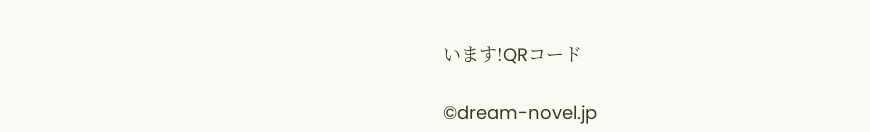います!QRコード

©dream-novel.jp